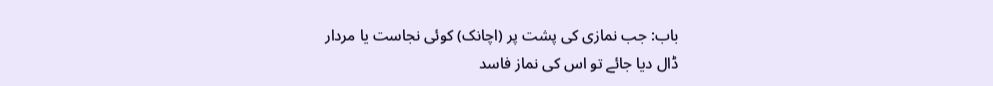باب: جب نمازی کی پشت پر (اچانک) کوئی نجاست یا مردار ڈال دیا جائے تو اس کی نماز فاسد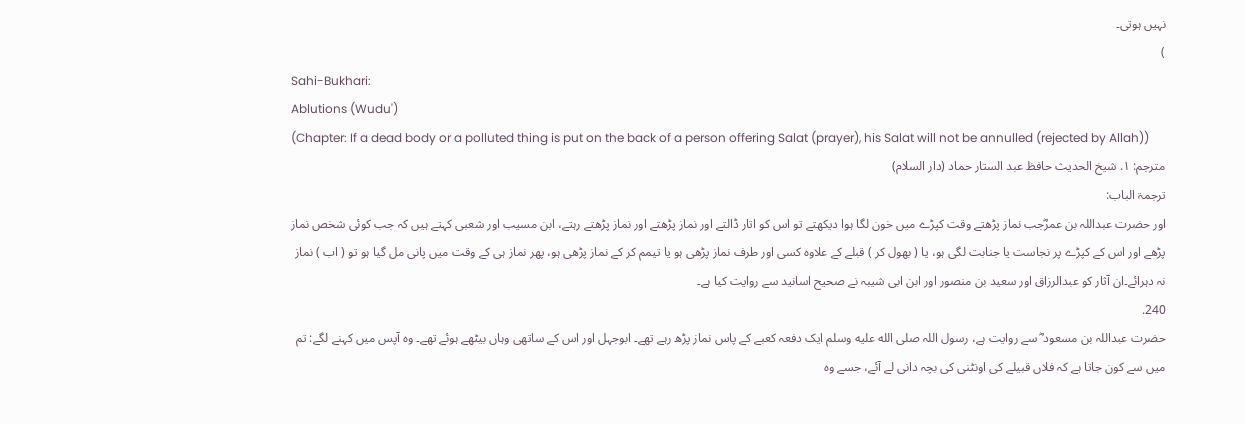نہیں ہوتی۔
)
Sahi-Bukhari:
Ablutions (Wudu')
(Chapter: If a dead body or a polluted thing is put on the back of a person offering Salat (prayer), his Salat will not be annulled (rejected by Allah))
مترجم: ١. شیخ الحدیث حافظ عبد الستار حماد (دار السلام)
ترجمۃ الباب:
اور حضرت عبداللہ بن عمرؓجب نماز پڑھتے وقت کپڑے میں خون لگا ہوا دیکھتے تو اس کو اتار ڈالتے اور نماز پڑھتے اور نماز پڑھتے رہتے، ابن مسیب اور شعبی کہتے ہیں کہ جب کوئی شخص نماز پڑھے اور اس کے کپڑے پر نجاست یا جنابت لگی ہو، یا ( بھول کر ) قبلے کے علاوہ کسی اور طرف نماز پڑھی ہو یا تیمم کر کے نماز پڑھی ہو، پھر نماز ہی کے وقت میں پانی مل گیا ہو تو ( اب ) نماز نہ دہرائے۔ان آثار کو عبدالرزاق اور سعید بن منصور اور ابن ابی شیبہ نے صحیح اسانید سے روایت کیا ہے۔
240.
حضرت عبداللہ بن مسعود ؓ سے روایت ہے، رسول اللہ صلى الله عليه وسلم ایک دفعہ کعبے کے پاس نماز پڑھ رہے تھے۔ ابوجہل اور اس کے ساتھی وہاں بیٹھے ہوئے تھے۔ وہ آپس میں کہنے لگے: تم میں سے کون جاتا ہے کہ فلاں قبیلے کی اونٹنی کی بچہ دانی لے آئے، جسے وہ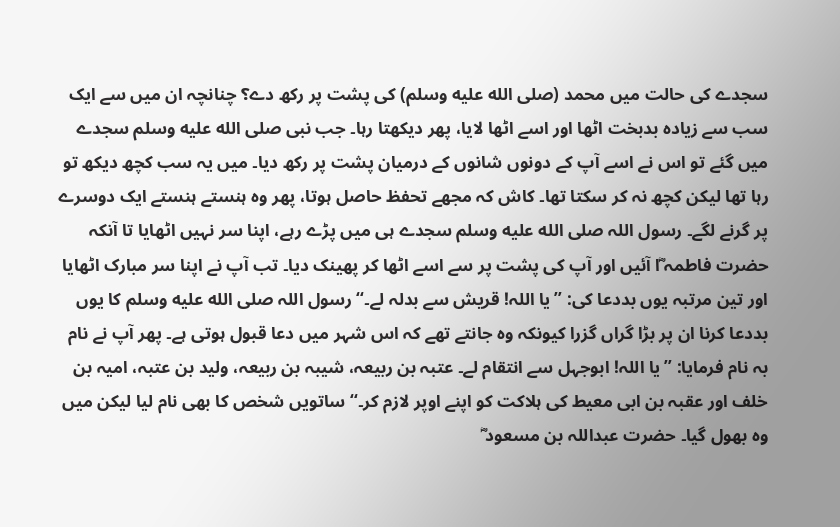سجدے کی حالت میں محمد (صلى الله عليه وسلم) کی پشت پر رکھ دے؟ چنانچہ ان میں سے ایک سب سے زیادہ بدبخت اٹھا اور اسے اٹھا لایا، پھر دیکھتا رہا۔ جب نبی صلى الله عليه وسلم سجدے میں گئے تو اس نے اسے آپ کے دونوں شانوں کے درمیان پشت پر رکھ دیا۔ میں یہ سب کچھ دیکھ تو رہا تھا لیکن کچھ نہ کر سکتا تھا۔ کاش کہ مجھے تحفظ حاصل ہوتا، پھر وہ ہنستے ہنستے ایک دوسرے پر گرنے لگے۔ رسول اللہ صلى الله عليه وسلم سجدے ہی میں پڑے رہے، اپنا سر نہیں اٹھایا تا آنکہ حضرت فاطمہ ؓا آئیں اور آپ کی پشت پر سے اسے اٹھا کر پھینک دیا۔ تب آپ نے اپنا سر مبارک اٹھایا اور تین مرتبہ یوں بددعا کی: ’’یا اللہ! قریش سے بدلہ لے۔‘‘ رسول اللہ صلى الله عليه وسلم کا یوں بددعا کرنا ان پر بڑا گراں گزرا کیونکہ وہ جانتے تھے کہ اس شہر میں دعا قبول ہوتی ہے۔ پھر آپ نے نام بہ نام فرمایا: ’’یا اللہ! ابوجہل سے انتقام لے۔ عتبہ بن ربیعہ، شیبہ بن ربیعہ، ولید بن عتبہ، امیہ بن خلف اور عقبہ بن ابی معیط کی ہلاکت کو اپنے اوپر لازم کر۔‘‘ ساتویں شخص کا بھی نام لیا لیکن میں وہ بھول گیا۔ حضرت عبداللہ بن مسعود ؓ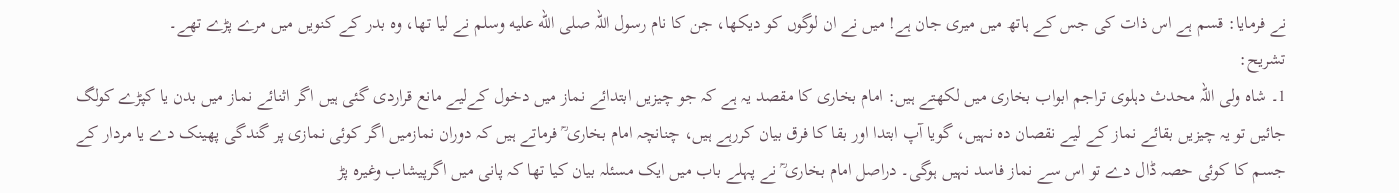نے فرمایا: قسم ہے اس ذات کی جس کے ہاتھ میں میری جان ہے! میں نے ان لوگوں کو دیکھا، جن کا نام رسول اللہ صلى الله عليه وسلم نے لیا تھا، وہ بدر کے کنویں میں مرے پڑے تھے۔
تشریح:
1۔ شاہ ولی اللہ محدث دہلوی تراجم ابواب بخاری میں لکھتے ہیں: امام بخاری کا مقصد یہ ہے کہ جو چیزیں ابتدائے نماز میں دخول کےلیے مانع قراردی گئی ہیں اگر اثنائے نماز میں بدن یا کپڑے کولگ جائیں تو یہ چیزیں بقائے نماز کے لیے نقصان دہ نہیں، گویا آپ ابتدا اور بقا کا فرق بیان کررہے ہیں، چنانچہ امام بخاری ؒ فرماتے ہیں کہ دوران نمازمیں اگر کوئی نمازی پر گندگی پھینک دے یا مردار کے جسم کا کوئی حصہ ڈال دے تو اس سے نماز فاسد نہیں ہوگی۔ دراصل امام بخاری ؒ نے پہلے باب میں ایک مسئلہ بیان کیا تھا کہ پانی میں اگرپیشاب وغیرہ پڑ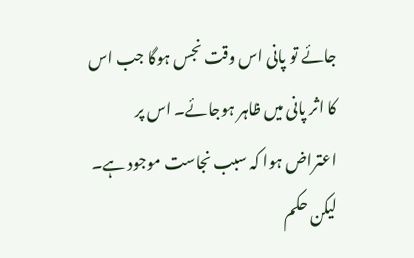جائے تو پانی اس وقت نجس ہوگا جب اس کا اثر پانی میں ظاہر ہوجائے۔ اس پر اعتراض ہوا کہ سبب نجاست موجود ہے۔ لیکن حکم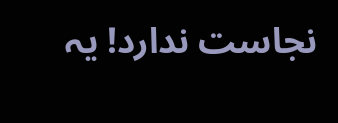نجاست ندارد! یہ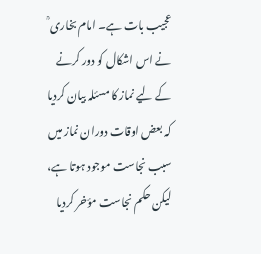عجیب بات ہے۔ امام بخاری ؒ نے اس اشکال کو دور کرنے کے لیے نماز کا مسئلہ بیان کردیا کہ بعض اوقات دوران نماز میں سبب نجاست موجود ہوتا ہے، لیکن حکم نجاست مؤخر کردیا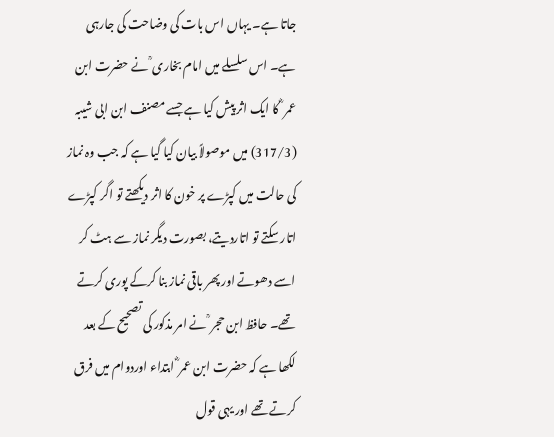جاتا ہے۔ یہاں اس بات کی وضاحت کی جارہی ہے۔ اس سلسلے میں امام بخاری ؒ نے حضرت ابن عمر ؓ کا ایک اثر پیش کیا ہے جسے مصنف ابن ابی شیبہ (317/3) میں موصولاً بیان کیا گیا ہے کہ جب وہ نماز کی حالت میں کپڑے پر خون کا اثر دیکھتے تو اگر کپڑے اتار سکتے تو اتاردیتے، بصورت دیگر نماز سے ہٹ کر اسے دھوتے اور پھر باقی نماز بنا کرکے پوری کرتے تھے۔ حافظ ابن حجر ؒ نے امر مذکور کی تصحیح کے بعد لکھا ہے کہ حضرت ابن عمر ؓ ابتداء اوردوام میں فرق کرتے تھے اور یہی قول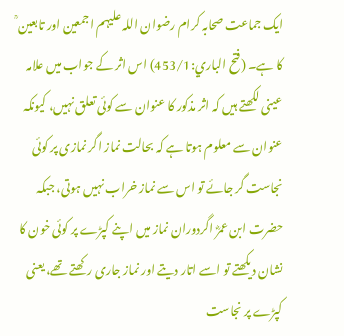ایک جماعت صحابہ کرام رضوان اللہ علیہم اجمعین اور تابعین ؒ کا ہے۔ (فتح الباري:453/1) اس اثر کے جواب میں علامہ عینی لکھتے ہیں کہ اثر مذکور کا عنوان سے کوئی تعلق نہیں، کیونکہ عنوان سے معلوم ہوتا ہے کہ بحالت نماز اگر نمازی پر کوئی نجاست گر جائے تو اس سے نماز خراب نہیں ہوتی، جبکہ حضرت ابن عمرؓ اگردوران نماز میں اپنے کپڑے پر کوئی خون کا نشان دیکھتے تو اسے اتار دیتے اور نماز جاری رکھتے تھے، یعنی کپڑے پر نجاست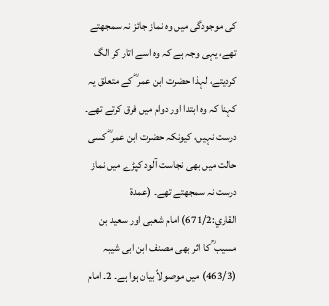کی موجودگی میں وہ نماز جائز نہ سمجھتے تھے، یہی وجہ ہے کہ وہ اسے اتار کر الگ کردیتے، لہذا حضرت ابن عمر ؓ کے متعلق یہ کہنا کہ وہ ابتدا اور دوام میں فرق کرتے تھے۔ درست نہیں، کیونکہ حضرت ابن عمر ؓ کسی حالت میں بھی نجاست آلود کپڑے میں نماز درست نہ سمجھتے تھے۔ (عمدة القاري:671/2) امام شعبی اور سعید بن مسیب ؒ کا اثر بھی مصنف ابن ابی شیبہ (463/3) میں موصولاً بیان ہوا ہے۔ 2۔ امام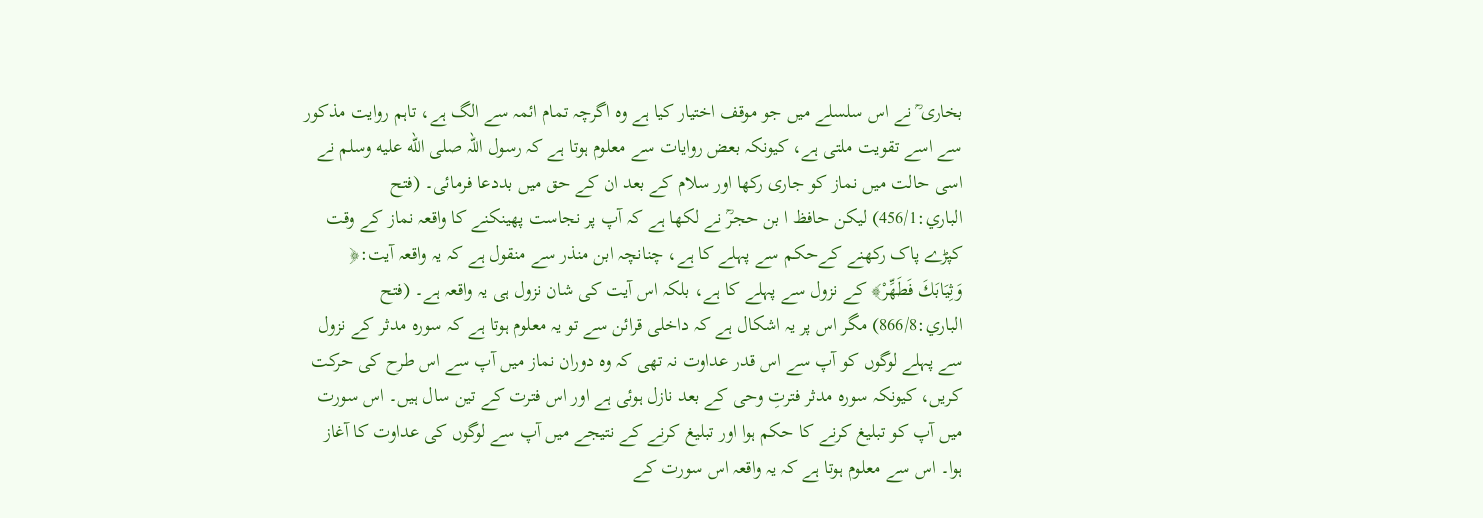بخاری ؒ نے اس سلسلے میں جو موقف اختیار کیا ہے وہ اگرچہ تمام ائمہ سے الگ ہے، تاہم روایت مذکور سے اسے تقویت ملتی ہے، کیونکہ بعض روایات سے معلوم ہوتا ہے کہ رسول اللہ صلى الله عليه وسلم نے اسی حالت میں نماز کو جاری رکھا اور سلام کے بعد ان کے حق میں بددعا فرمائی۔ (فتح الباري:456/1) لیکن حافظ ا بن حجرؒ نے لکھا ہے کہ آپ پر نجاست پھینکنے کا واقعہ نماز کے وقت کپڑے پاک رکھنے کےحکم سے پہلے کا ہے، چنانچہ ابن منذر سے منقول ہے کہ یہ واقعہ آیت:﴿ وَثِيَابَكَ فَطَهِّرْ﴾ کے نزول سے پہلے کا ہے، بلکہ اس آیت کی شان نزول ہی یہ واقعہ ہے۔ (فتح الباري:866/8) مگر اس پر یہ اشکال ہے کہ داخلی قرائن سے تو یہ معلوم ہوتا ہے کہ سورہ مدثر کے نزول سے پہلے لوگوں کو آپ سے اس قدر عداوت نہ تھی کہ وہ دوران نماز میں آپ سے اس طرح کی حرکت کریں، کیونکہ سورہ مدثر فترتِ وحی کے بعد نازل ہوئی ہے اور اس فترت کے تین سال ہیں۔ اس سورت میں آپ کو تبلیغ کرنے کا حکم ہوا اور تبلیغ کرنے کے نتیجے میں آپ سے لوگوں کی عداوت کا آغاز ہوا۔ اس سے معلوم ہوتا ہے کہ یہ واقعہ اس سورت کے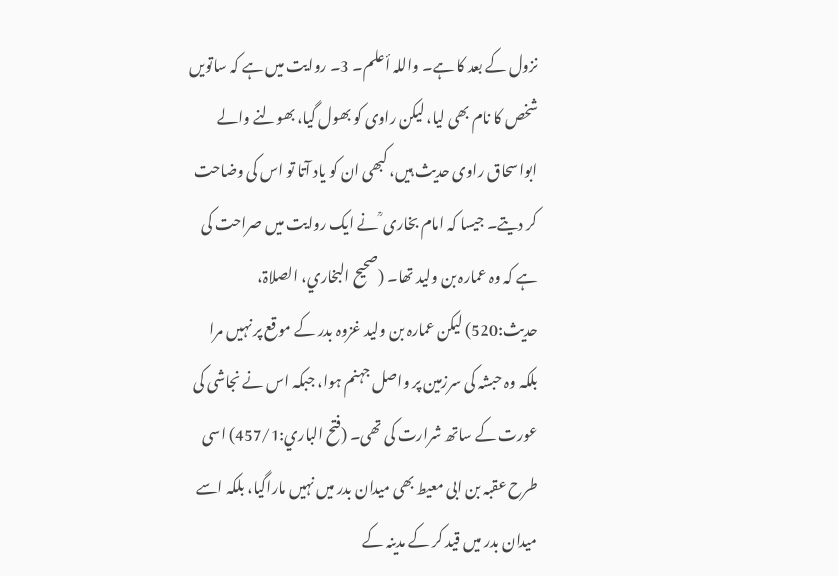نزول کے بعد کا ہے۔ واللہ أعلم۔ 3۔ روایت میں ہے کہ ساتویں شخص کا نام بھی لیا، لیکن راوی کو بھول گیا، بھولنے والے ابواسحاق راوی حدیث ہیں، کبھی ان کو یاد آتا تو اس کی وضاحت کر دیتے۔ جیسا کہ امام بخاری ؒ نے ایک روایت میں صراحت کی ہے کہ وہ عمارہ بن ولید تھا۔ (صحیح البخاري، الصلاۃ، حدیث:520) لیکن عمارہ بن ولید غزوہ بدر کے موقع پر نہیں مرا بلکہ وہ حبشہ کی سرزمین پر واصل جہنم ہوا، جبکہ اس نے نجاشی کی عورت کے ساتھ شرارت کی تھی۔ (فتح الباري:457/1) اسی طرح عقبہ بن ابی معیط بھی میدان بدر میں نہیں ماراگیا، بلکہ اسے میدان بدر میں قید کر کے مدینہ کے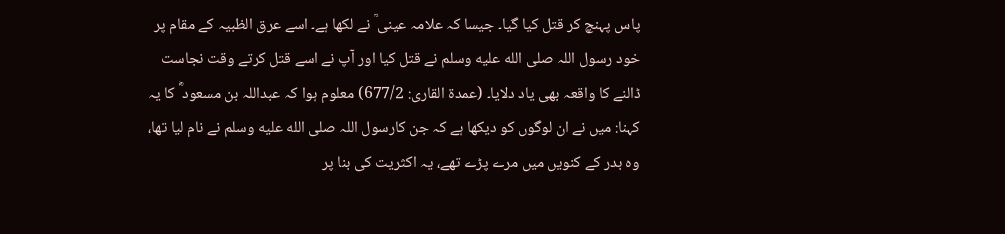پاس پہنچ کر قتل کیا گیا۔ جیسا کہ علامہ عینی ؒ نے لکھا ہے۔ اسے عرق الظبیہ کے مقام پر خود رسول اللہ صلى الله عليه وسلم نے قتل کیا اور آپ نے اسے قتل کرتے وقت نجاست ڈالنے کا واقعہ بھی یاد دلایا۔ (عمدة القاری: 677/2) معلوم ہوا کہ عبداللہ بن مسعود ؓ کا یہ کہنا: میں نے ان لوگوں کو دیکھا ہے کہ جن کارسول اللہ صلى الله عليه وسلم نے نام لیا تھا، وہ بدر کے کنویں میں مرے پڑے تھے، یہ اکثریت کی بنا پر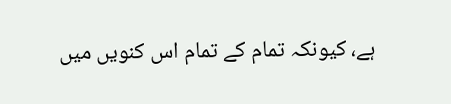ہے، کیونکہ تمام کے تمام اس کنویں میں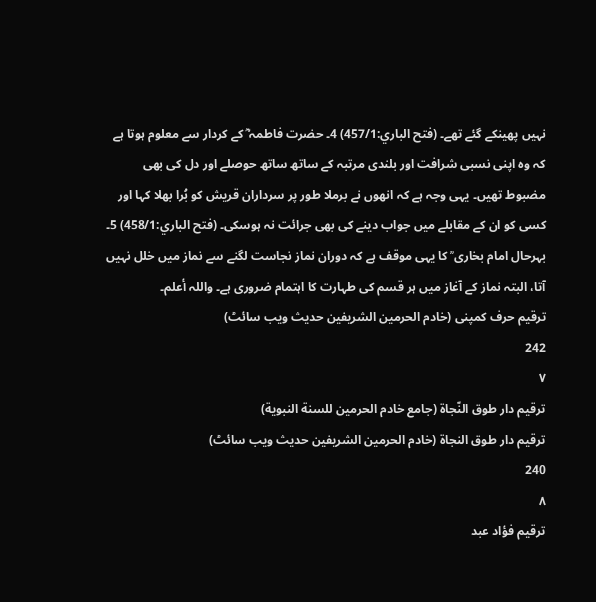نہیں پھینکے گئے تھے۔ (فتح الباري:457/1) 4۔ حضرت فاطمہ ؓ کے کردار سے معلوم ہوتا ہے کہ وہ اپنی نسبی شرافت اور بلندی مرتبہ کے ساتھ ساتھ حوصلے اور دل کی بھی مضبوط تھیں۔ یہی وجہ ہے کہ انھوں نے برملا طور پر سرداران قریش کو بُرا بھلا کہا اور کسی کو ان کے مقابلے میں جواب دینے کی بھی جرائت نہ ہوسکی۔ (فتح الباري:458/1) 5۔ بہرحال امام بخاری ؒ کا یہی موقف ہے کہ دوران نماز نجاست لگنے سے نماز میں خلل نہیں آتا، البتہ نماز کے آغاز میں ہر قسم کی طہارت کا اہتمام ضروری ہے۔ واللہ أعلم۔
ترقیم حرف کمپنی (خادم الحرمین الشریفین حدیث ویب سائٹ)
242
٧
ترقيم دار طوق النّجاة (جامع خادم الحرمين للسنة النبوية)
ترقیم دار طوق النجاۃ (خادم الحرمین الشریفین حدیث ویب سائٹ)
240
٨
ترقيم فؤاد عبد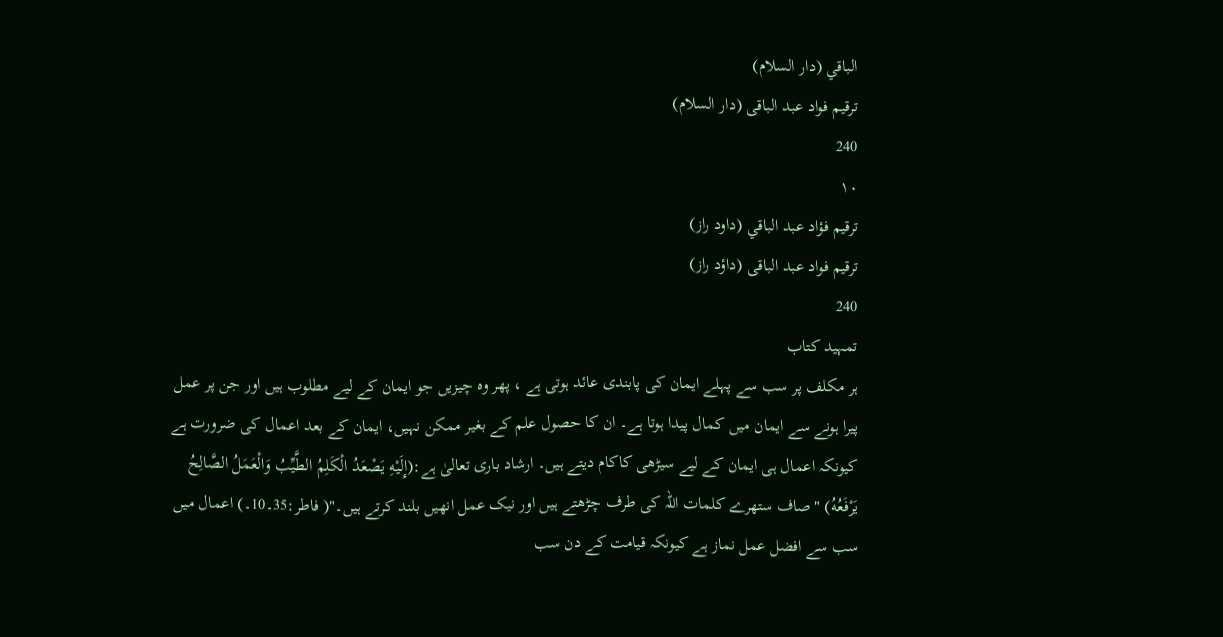الباقي (دار السلام)
ترقیم فواد عبد الباقی (دار السلام)
240
١٠
ترقيم فؤاد عبد الباقي (داود راز)
ترقیم فواد عبد الباقی (داؤد راز)
240
تمہید کتاب
ہر مکلف پر سب سے پہلے ایمان کی پابندی عائد ہوتی ہے ، پھر وہ چیزیں جو ایمان کے لیے مطلوب ہیں اور جن پر عمل پیرا ہونے سے ایمان میں کمال پیدا ہوتا ہے۔ ان کا حصول علم کے بغیر ممکن نہیں، ایمان کے بعد اعمال کی ضرورت ہے کیونکہ اعمال ہی ایمان کے لیے سیڑھی کاکام دیتے ہیں۔ ارشاد باری تعالیٰ ہے:(إِلَيْهِ يَصْعَدُ الْكَلِمُ الطَّيِّبُ وَالْعَمَلُ الصَّالِحُ يَرْفَعُهُ) "صاف ستھرے کلمات اللہ کی طرف چڑھتے ہیں اور نیک عمل انھیں بلند کرتے ہیں۔"( فاطر:35۔10۔) اعمال میں سب سے افضل عمل نماز ہے کیونکہ قیامت کے دن سب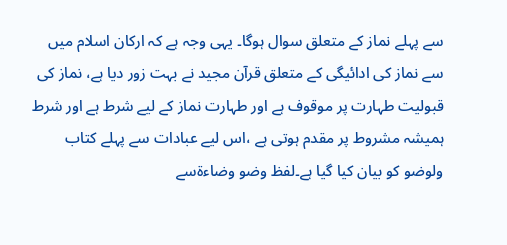سے پہلے نماز کے متعلق سوال ہوگا۔ یہی وجہ ہے کہ ارکان اسلام میں سے نماز کی ادائیگی کے متعلق قرآن مجید نے بہت زور دیا ہے، نماز کی قبولیت طہارت پر موقوف ہے اور طہارت نماز کے لیے شرط ہے اور شرط ہمیشہ مشروط پر مقدم ہوتی ہے ،اس لیے عبادات سے پہلے کتاب ولوضو کو بیان کیا گیا ہے۔لفظ وضو وضاءۃسے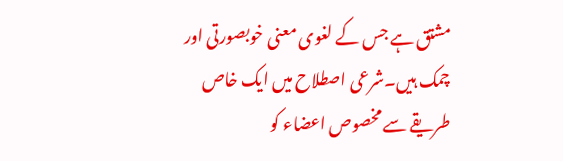مشتق ہے جس کے لغوی معنی خوبصورتی اور چمک ہیں۔شرعی اصطلاح میں ایک خاص طریقے سے مخصوص اعضاء کو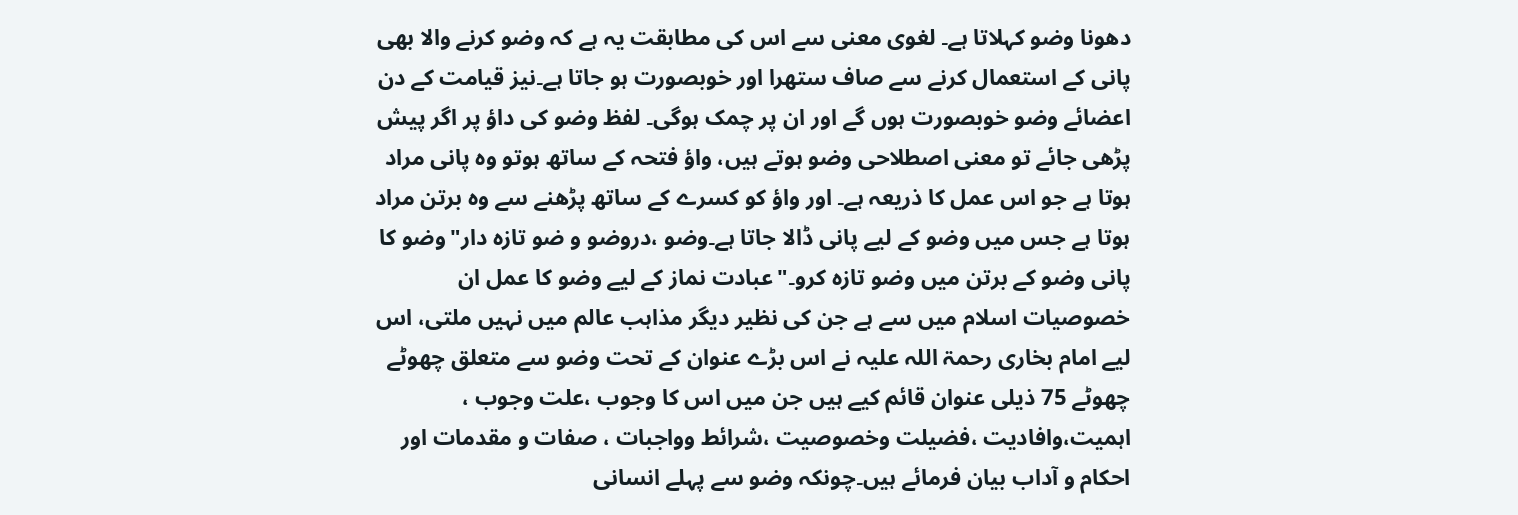دھونا وضو کہلاتا ہے۔ لغوی معنی سے اس کی مطابقت یہ ہے کہ وضو کرنے والا بھی پانی کے استعمال کرنے سے صاف ستھرا اور خوبصورت ہو جاتا ہے۔نیز قیامت کے دن اعضائے وضو خوبصورت ہوں گے اور ان پر چمک ہوگی۔ لفظ وضو کی داؤ پر اگر پیش پڑھی جائے تو معنی اصطلاحی وضو ہوتے ہیں، واؤ فتحہ کے ساتھ ہوتو وہ پانی مراد ہوتا ہے جو اس عمل کا ذریعہ ہے۔ اور واؤ کو کسرے کے ساتھ پڑھنے سے وہ برتن مراد ہوتا ہے جس میں وضو کے لیے پانی ڈالا جاتا ہے۔وضو ،دروضو و ضو تازہ دار"وضو کا پانی وضو کے برتن میں وضو تازہ کرو۔"عبادت نماز کے لیے وضو کا عمل ان خصوصیات اسلام میں سے ہے جن کی نظیر دیگر مذاہب عالم میں نہیں ملتی، اس لیے امام بخاری رحمۃ اللہ علیہ نے اس بڑے عنوان کے تحت وضو سے متعلق چھوٹے چھوٹے 75 ذیلی عنوان قائم کیے ہیں جن میں اس کا وجوب ،علت وجوب ، اہمیت،وافادیت ،فضیلت وخصوصیت ،شرائط وواجبات ، صفات و مقدمات اور احکام و آداب بیان فرمائے ہیں۔چونکہ وضو سے پہلے انسانی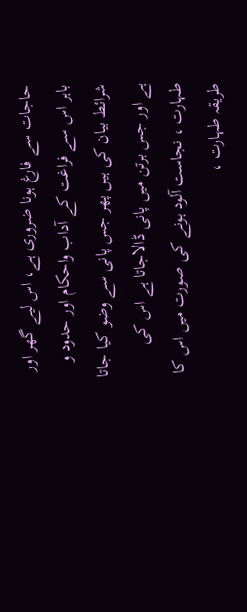حاجات سے فارغ ہونا ضروری ہے، اس لیے گھر اور باہر اس سے فراغت کے آداب واحکام اور حدود و شرائط بیان کی ہیں پھر جس پانی سے وضو کیا جاتا ہے اور جس برتن میں پانی ڈالاجاتا ہے اس کی طہارت ، نجاست آلود ہونے کی صورت میں اس کا طریقہ طہارت ،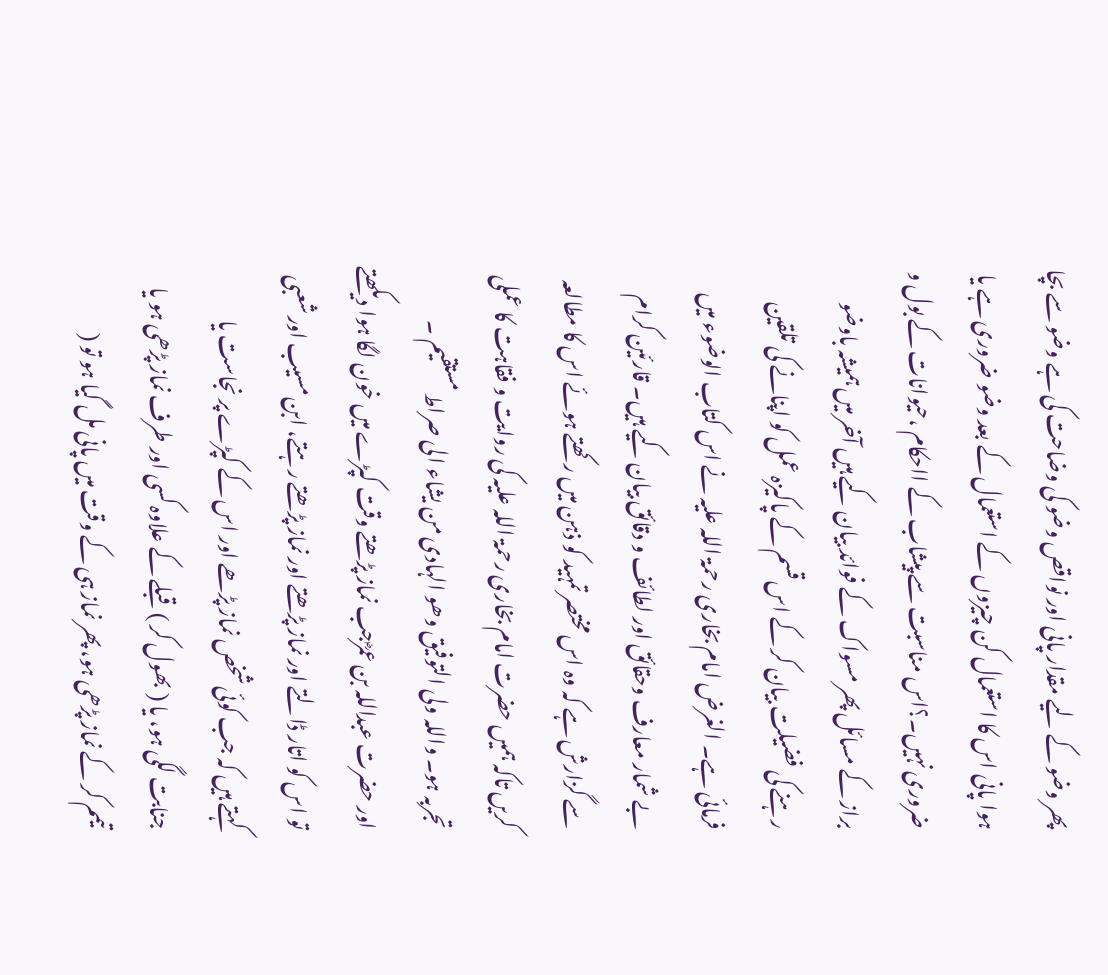پھر وضو کے لیے مقدار پانی اور نواقص وضو کی وضاحت کی ہے وضو سے بچا ہوا پانی اس کا استعمال کن چیزوں کے استعمال کے بعد وضو ضروری ہے یا ضروری نہیں۔؟اس مناسبت سے پیشاب کے ااحکام ،حیوانات کے بول و براز کے مسائل پھر مسواک کے فوائد بیان کیے ہیں آخر میں ہمیشہ باوضو رہنے کی فضیلت بیان کر کے اس قسم کے پاکیزہ عمل کو اپنانے کی تلقین فرمائی ہے۔ الغرض امام بخاری رحمۃ اللہ علیہ نے اس کتاب الوضوء میں بے شمار معارف وحقائق اور لطائف و دقائق بیان کیے ہیں۔ قارئین کرام سے گزارش ہے کہ وہ اس مختصر تمہید کو ذہن میں رکھتے ہوئے اس کا مطالعہ کریں تاکہ ہمیں حضرت امام بخاری رحمۃ اللہ علیہ کی روایت و فقاہت کا عملی تجربہ ہو۔ واللہ ولی التوفیق وھو الہادی من یشاء الی صراط مستقیم ۔
اور حضرت عبداللہ بن عمرؓجب نماز پڑھتے وقت کپڑے میں خون لگا ہوا دیکھتے تو اس کو اتار ڈالتے اور نماز پڑھتے اور نماز پڑھتے رہتے، ابن مسیب اور شعبی کہتے ہیں کہ جب کوئی شخص نماز پڑھے اور اس کے کپڑے پر نجاست یا جنابت لگی ہو، یا ( بھول کر ) قبلے کے علاوہ کسی اور طرف نماز پڑھی ہو یا تیمم کر کے نماز پڑھی ہو، پھر نماز ہی کے وقت میں پانی مل گیا ہو تو (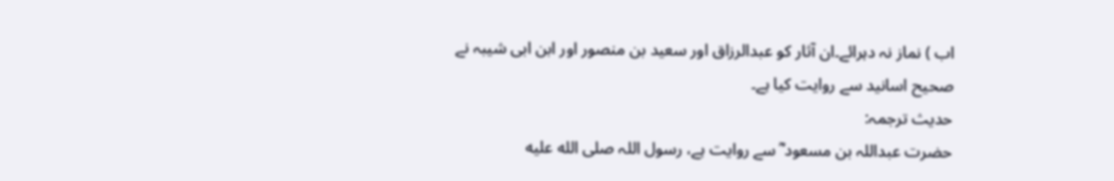اب ) نماز نہ دہرائے۔ان آثار کو عبدالرزاق اور سعید بن منصور اور ابن ابی شیبہ نے صحیح اسانید سے روایت کیا ہے۔
حدیث ترجمہ:
حضرت عبداللہ بن مسعود ؓ سے روایت ہے، رسول اللہ صلى الله عليه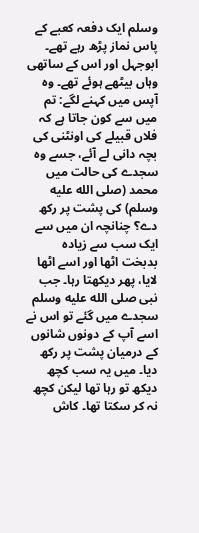وسلم ایک دفعہ کعبے کے پاس نماز پڑھ رہے تھے۔ ابوجہل اور اس کے ساتھی وہاں بیٹھے ہوئے تھے۔ وہ آپس میں کہنے لگے: تم میں سے کون جاتا ہے کہ فلاں قبیلے کی اونٹنی کی بچہ دانی لے آئے، جسے وہ سجدے کی حالت میں محمد (صلى الله عليه وسلم) کی پشت پر رکھ دے؟ چنانچہ ان میں سے ایک سب سے زیادہ بدبخت اٹھا اور اسے اٹھا لایا، پھر دیکھتا رہا۔ جب نبی صلى الله عليه وسلم سجدے میں گئے تو اس نے اسے آپ کے دونوں شانوں کے درمیان پشت پر رکھ دیا۔ میں یہ سب کچھ دیکھ تو رہا تھا لیکن کچھ نہ کر سکتا تھا۔ کاش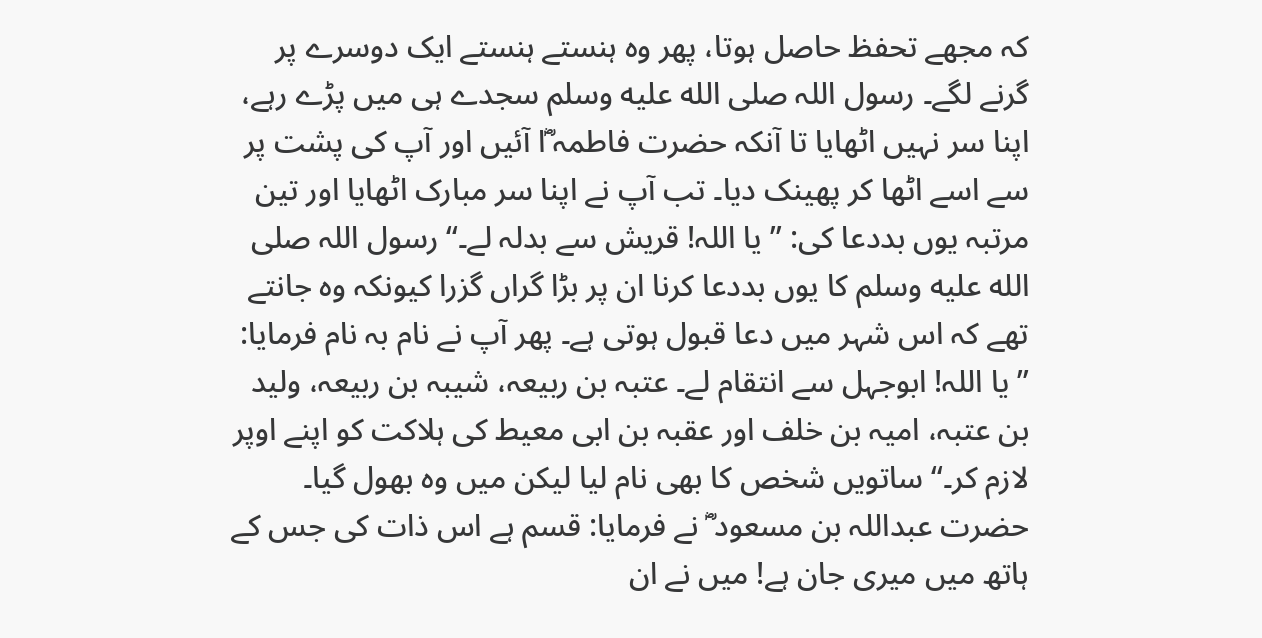کہ مجھے تحفظ حاصل ہوتا، پھر وہ ہنستے ہنستے ایک دوسرے پر گرنے لگے۔ رسول اللہ صلى الله عليه وسلم سجدے ہی میں پڑے رہے، اپنا سر نہیں اٹھایا تا آنکہ حضرت فاطمہ ؓا آئیں اور آپ کی پشت پر سے اسے اٹھا کر پھینک دیا۔ تب آپ نے اپنا سر مبارک اٹھایا اور تین مرتبہ یوں بددعا کی: ’’یا اللہ! قریش سے بدلہ لے۔‘‘ رسول اللہ صلى الله عليه وسلم کا یوں بددعا کرنا ان پر بڑا گراں گزرا کیونکہ وہ جانتے تھے کہ اس شہر میں دعا قبول ہوتی ہے۔ پھر آپ نے نام بہ نام فرمایا: ’’یا اللہ! ابوجہل سے انتقام لے۔ عتبہ بن ربیعہ، شیبہ بن ربیعہ، ولید بن عتبہ، امیہ بن خلف اور عقبہ بن ابی معیط کی ہلاکت کو اپنے اوپر لازم کر۔‘‘ ساتویں شخص کا بھی نام لیا لیکن میں وہ بھول گیا۔ حضرت عبداللہ بن مسعود ؓ نے فرمایا: قسم ہے اس ذات کی جس کے ہاتھ میں میری جان ہے! میں نے ان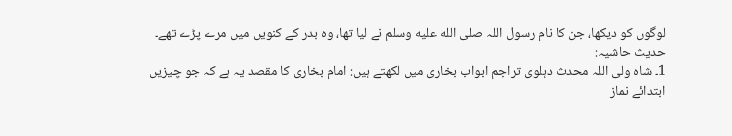لوگوں کو دیکھا، جن کا نام رسول اللہ صلى الله عليه وسلم نے لیا تھا، وہ بدر کے کنویں میں مرے پڑے تھے۔
حدیث حاشیہ:
1۔ شاہ ولی اللہ محدث دہلوی تراجم ابواب بخاری میں لکھتے ہیں: امام بخاری کا مقصد یہ ہے کہ جو چیزیں ابتدائے نماز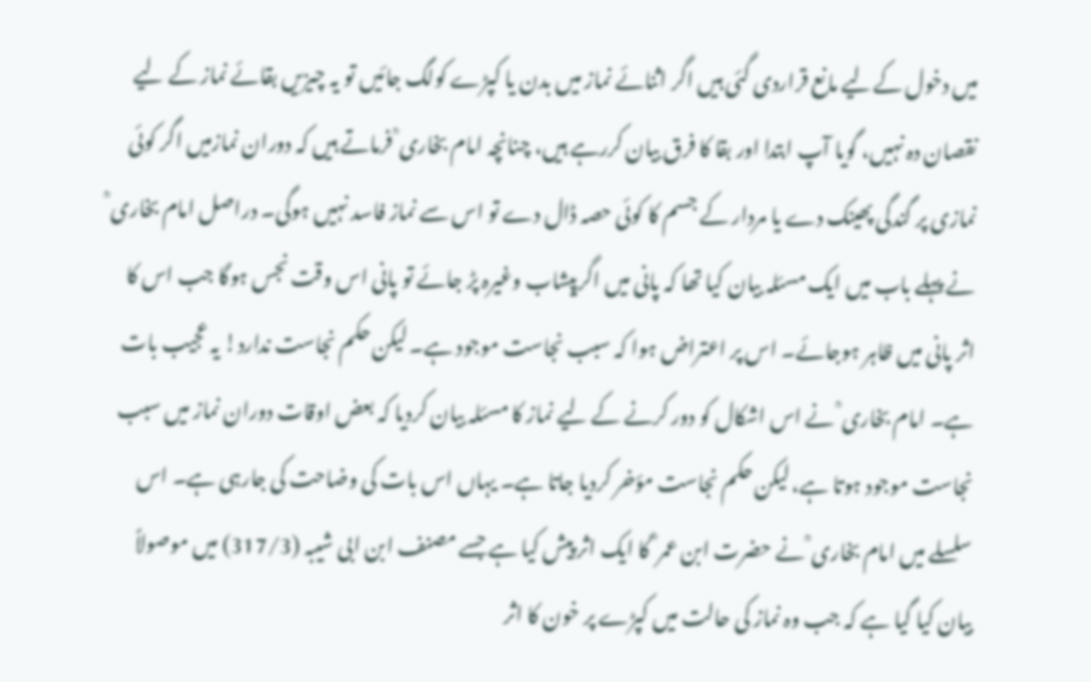میں دخول کےلیے مانع قراردی گئی ہیں اگر اثنائے نماز میں بدن یا کپڑے کولگ جائیں تو یہ چیزیں بقائے نماز کے لیے نقصان دہ نہیں، گویا آپ ابتدا اور بقا کا فرق بیان کررہے ہیں، چنانچہ امام بخاری ؒ فرماتے ہیں کہ دوران نمازمیں اگر کوئی نمازی پر گندگی پھینک دے یا مردار کے جسم کا کوئی حصہ ڈال دے تو اس سے نماز فاسد نہیں ہوگی۔ دراصل امام بخاری ؒ نے پہلے باب میں ایک مسئلہ بیان کیا تھا کہ پانی میں اگرپیشاب وغیرہ پڑ جائے تو پانی اس وقت نجس ہوگا جب اس کا اثر پانی میں ظاہر ہوجائے۔ اس پر اعتراض ہوا کہ سبب نجاست موجود ہے۔ لیکن حکم نجاست ندارد! یہ عجیب بات ہے۔ امام بخاری ؒ نے اس اشکال کو دور کرنے کے لیے نماز کا مسئلہ بیان کردیا کہ بعض اوقات دوران نماز میں سبب نجاست موجود ہوتا ہے، لیکن حکم نجاست مؤخر کردیا جاتا ہے۔ یہاں اس بات کی وضاحت کی جارہی ہے۔ اس سلسلے میں امام بخاری ؒ نے حضرت ابن عمر ؓ کا ایک اثر پیش کیا ہے جسے مصنف ابن ابی شیبہ (317/3) میں موصولاً بیان کیا گیا ہے کہ جب وہ نماز کی حالت میں کپڑے پر خون کا اثر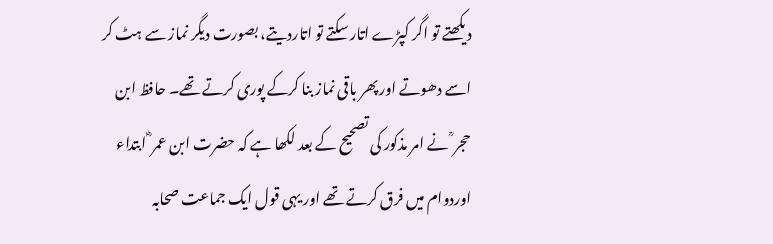دیکھتے تو اگر کپڑے اتار سکتے تو اتاردیتے، بصورت دیگر نماز سے ہٹ کر اسے دھوتے اور پھر باقی نماز بنا کرکے پوری کرتے تھے۔ حافظ ابن حجر ؒ نے امر مذکور کی تصحیح کے بعد لکھا ہے کہ حضرت ابن عمر ؓ ابتداء اوردوام میں فرق کرتے تھے اور یہی قول ایک جماعت صحابہ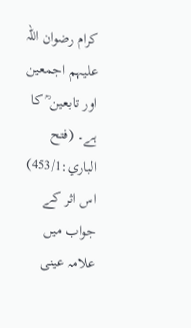کرام رضوان اللہ علیہم اجمعین اور تابعین ؒ کا ہے۔ (فتح الباري:453/1) اس اثر کے جواب میں علامہ عینی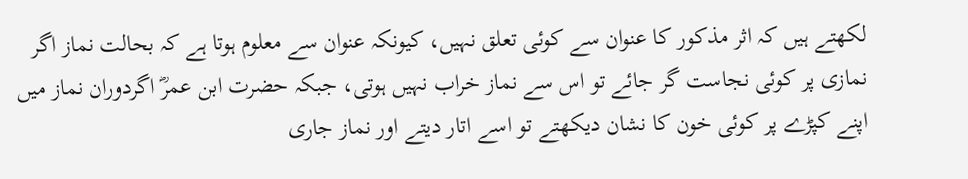لکھتے ہیں کہ اثر مذکور کا عنوان سے کوئی تعلق نہیں، کیونکہ عنوان سے معلوم ہوتا ہے کہ بحالت نماز اگر نمازی پر کوئی نجاست گر جائے تو اس سے نماز خراب نہیں ہوتی، جبکہ حضرت ابن عمرؓ اگردوران نماز میں اپنے کپڑے پر کوئی خون کا نشان دیکھتے تو اسے اتار دیتے اور نماز جاری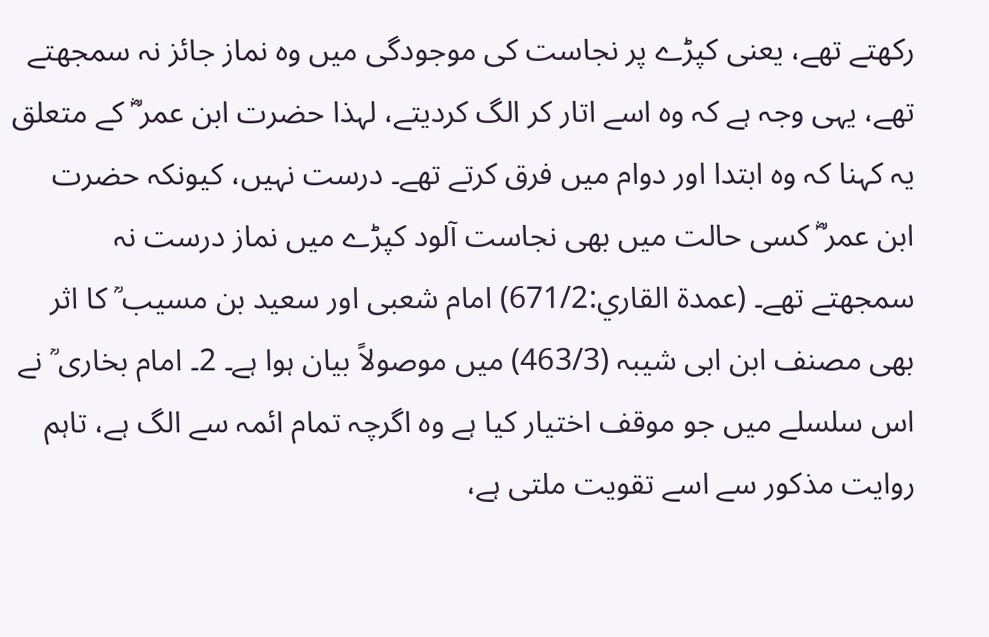رکھتے تھے، یعنی کپڑے پر نجاست کی موجودگی میں وہ نماز جائز نہ سمجھتے تھے، یہی وجہ ہے کہ وہ اسے اتار کر الگ کردیتے، لہذا حضرت ابن عمر ؓ کے متعلق یہ کہنا کہ وہ ابتدا اور دوام میں فرق کرتے تھے۔ درست نہیں، کیونکہ حضرت ابن عمر ؓ کسی حالت میں بھی نجاست آلود کپڑے میں نماز درست نہ سمجھتے تھے۔ (عمدة القاري:671/2) امام شعبی اور سعید بن مسیب ؒ کا اثر بھی مصنف ابن ابی شیبہ (463/3) میں موصولاً بیان ہوا ہے۔ 2۔ امام بخاری ؒ نے اس سلسلے میں جو موقف اختیار کیا ہے وہ اگرچہ تمام ائمہ سے الگ ہے، تاہم روایت مذکور سے اسے تقویت ملتی ہے،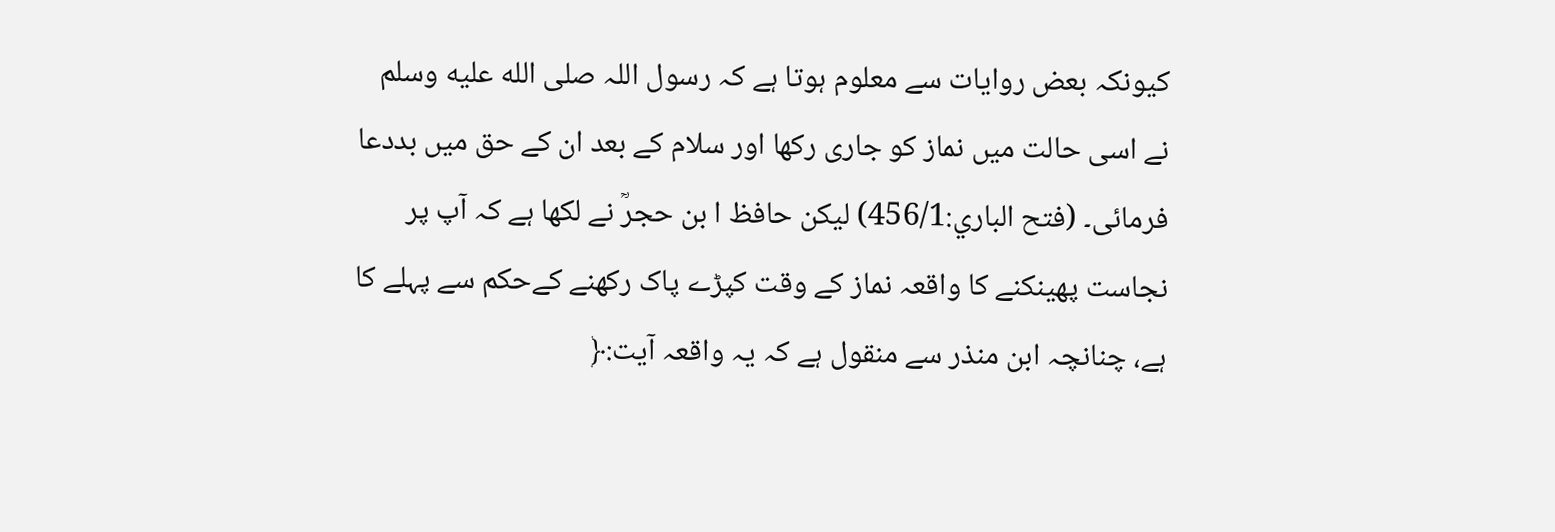کیونکہ بعض روایات سے معلوم ہوتا ہے کہ رسول اللہ صلى الله عليه وسلم نے اسی حالت میں نماز کو جاری رکھا اور سلام کے بعد ان کے حق میں بددعا فرمائی۔ (فتح الباري:456/1) لیکن حافظ ا بن حجرؒ نے لکھا ہے کہ آپ پر نجاست پھینکنے کا واقعہ نماز کے وقت کپڑے پاک رکھنے کےحکم سے پہلے کا ہے، چنانچہ ابن منذر سے منقول ہے کہ یہ واقعہ آیت:﴿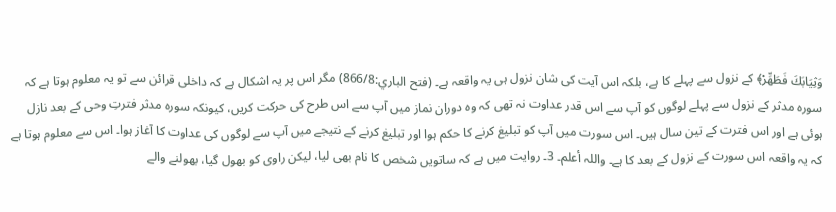وَثِيَابَكَ فَطَهِّرْ﴾ کے نزول سے پہلے کا ہے، بلکہ اس آیت کی شان نزول ہی یہ واقعہ ہے۔ (فتح الباري:866/8) مگر اس پر یہ اشکال ہے کہ داخلی قرائن سے تو یہ معلوم ہوتا ہے کہ سورہ مدثر کے نزول سے پہلے لوگوں کو آپ سے اس قدر عداوت نہ تھی کہ وہ دوران نماز میں آپ سے اس طرح کی حرکت کریں، کیونکہ سورہ مدثر فترتِ وحی کے بعد نازل ہوئی ہے اور اس فترت کے تین سال ہیں۔ اس سورت میں آپ کو تبلیغ کرنے کا حکم ہوا اور تبلیغ کرنے کے نتیجے میں آپ سے لوگوں کی عداوت کا آغاز ہوا۔ اس سے معلوم ہوتا ہے کہ یہ واقعہ اس سورت کے نزول کے بعد کا ہے۔ واللہ أعلم۔ 3۔ روایت میں ہے کہ ساتویں شخص کا نام بھی لیا، لیکن راوی کو بھول گیا، بھولنے والے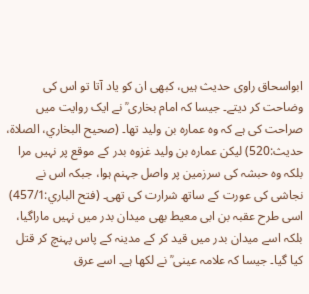ابواسحاق راوی حدیث ہیں، کبھی ان کو یاد آتا تو اس کی وضاحت کر دیتے۔ جیسا کہ امام بخاری ؒ نے ایک روایت میں صراحت کی ہے کہ وہ عمارہ بن ولید تھا۔ (صحیح البخاري، الصلاۃ، حدیث:520) لیکن عمارہ بن ولید غزوہ بدر کے موقع پر نہیں مرا بلکہ وہ حبشہ کی سرزمین پر واصل جہنم ہوا، جبکہ اس نے نجاشی کی عورت کے ساتھ شرارت کی تھی۔ (فتح الباري:457/1) اسی طرح عقبہ بن ابی معیط بھی میدان بدر میں نہیں ماراگیا، بلکہ اسے میدان بدر میں قید کر کے مدینہ کے پاس پہنچ کر قتل کیا گیا۔ جیسا کہ علامہ عینی ؒ نے لکھا ہے۔ اسے عرق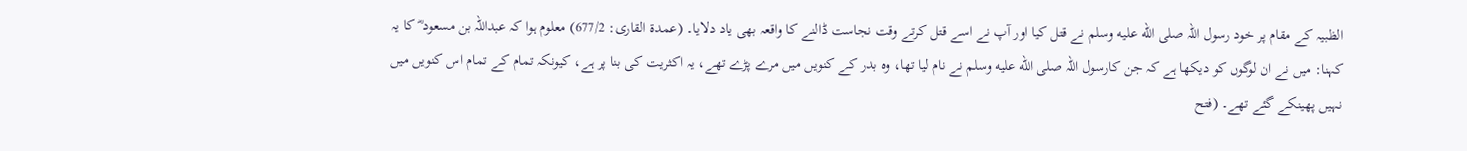الظبیہ کے مقام پر خود رسول اللہ صلى الله عليه وسلم نے قتل کیا اور آپ نے اسے قتل کرتے وقت نجاست ڈالنے کا واقعہ بھی یاد دلایا۔ (عمدة القاری: 677/2) معلوم ہوا کہ عبداللہ بن مسعود ؓ کا یہ کہنا: میں نے ان لوگوں کو دیکھا ہے کہ جن کارسول اللہ صلى الله عليه وسلم نے نام لیا تھا، وہ بدر کے کنویں میں مرے پڑے تھے، یہ اکثریت کی بنا پر ہے، کیونکہ تمام کے تمام اس کنویں میں نہیں پھینکے گئے تھے۔ (فتح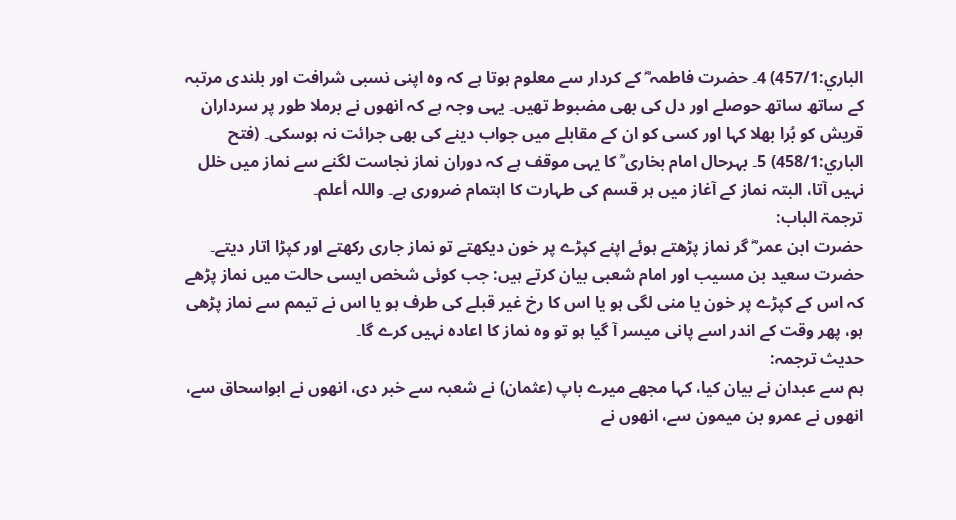الباري:457/1) 4۔ حضرت فاطمہ ؓ کے کردار سے معلوم ہوتا ہے کہ وہ اپنی نسبی شرافت اور بلندی مرتبہ کے ساتھ ساتھ حوصلے اور دل کی بھی مضبوط تھیں۔ یہی وجہ ہے کہ انھوں نے برملا طور پر سرداران قریش کو بُرا بھلا کہا اور کسی کو ان کے مقابلے میں جواب دینے کی بھی جرائت نہ ہوسکی۔ (فتح الباري:458/1) 5۔ بہرحال امام بخاری ؒ کا یہی موقف ہے کہ دوران نماز نجاست لگنے سے نماز میں خلل نہیں آتا، البتہ نماز کے آغاز میں ہر قسم کی طہارت کا اہتمام ضروری ہے۔ واللہ أعلم۔
ترجمۃ الباب:
حضرت ابن عمر ؓ گر نماز پڑھتے ہوئے اپنے کپڑے پر خون دیکھتے تو نماز جاری رکھتے اور کپڑا اتار دیتے۔ حضرت سعید بن مسیب اور امام شعبی بیان کرتے ہیں: جب کوئی شخص ایسی حالت میں نماز پڑھے کہ اس کے کپڑے پر خون یا منی لگی ہو یا اس کا رخ غیر قبلے کی طرف ہو یا اس نے تیمم سے نماز پڑھی ہو، پھر وقت کے اندر اسے پانی میسر آ گیا ہو تو وہ نماز کا اعادہ نہیں کرے گا۔
حدیث ترجمہ:
ہم سے عبدان نے بیان کیا، کہا مجھے میرے باپ (عثمان) نے شعبہ سے خبر دی، انھوں نے ابواسحاق سے، انھوں نے عمرو بن میمون سے، انھوں نے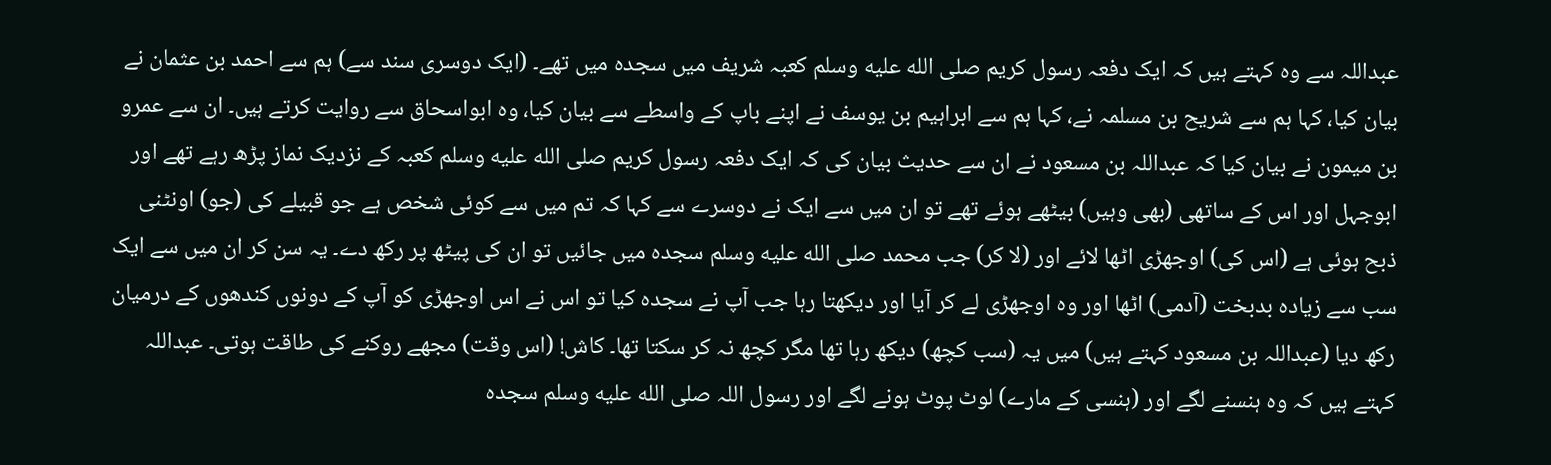عبداللہ سے وہ کہتے ہیں کہ ایک دفعہ رسول کریم صلى الله عليه وسلم کعبہ شریف میں سجدہ میں تھے۔ (ایک دوسری سند سے) ہم سے احمد بن عثمان نے بیان کیا، کہا ہم سے شریح بن مسلمہ نے، کہا ہم سے ابراہیم بن یوسف نے اپنے باپ کے واسطے سے بیان کیا، وہ ابواسحاق سے روایت کرتے ہیں۔ ان سے عمرو بن میمون نے بیان کیا کہ عبداللہ بن مسعود نے ان سے حدیث بیان کی کہ ایک دفعہ رسول کریم صلى الله عليه وسلم کعبہ کے نزدیک نماز پڑھ رہے تھے اور ابوجہل اور اس کے ساتھی (بھی وہیں) بیٹھے ہوئے تھے تو ان میں سے ایک نے دوسرے سے کہا کہ تم میں سے کوئی شخص ہے جو قبیلے کی (جو) اونٹنی ذبح ہوئی ہے (اس کی) اوجھڑی اٹھا لائے اور (لا کر) جب محمد صلى الله عليه وسلم سجدہ میں جائیں تو ان کی پیٹھ پر رکھ دے۔ یہ سن کر ان میں سے ایک سب سے زیادہ بدبخت (آدمی) اٹھا اور وہ اوجھڑی لے کر آیا اور دیکھتا رہا جب آپ نے سجدہ کیا تو اس نے اس اوجھڑی کو آپ کے دونوں کندھوں کے درمیان رکھ دیا (عبداللہ بن مسعود کہتے ہیں) میں یہ (سب کچھ) دیکھ رہا تھا مگر کچھ نہ کر سکتا تھا۔ کاش! (اس وقت) مجھے روکنے کی طاقت ہوتی۔ عبداللہ کہتے ہیں کہ وہ ہنسنے لگے اور (ہنسی کے مارے) لوٹ پوٹ ہونے لگے اور رسول اللہ صلى الله عليه وسلم سجدہ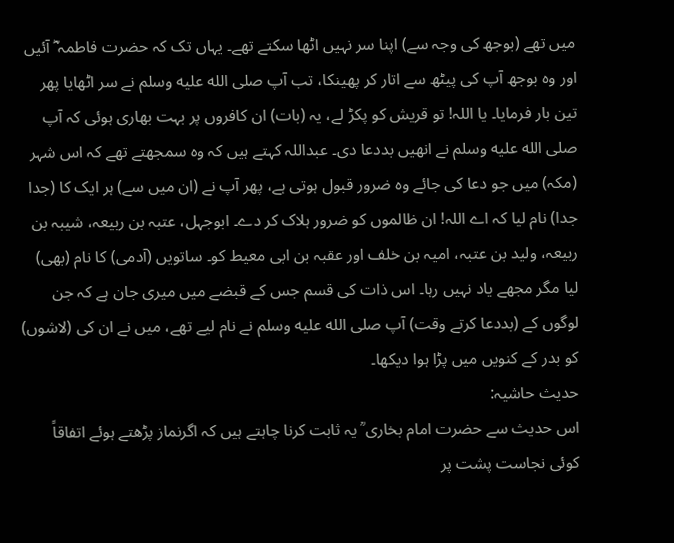میں تھے (بوجھ کی وجہ سے) اپنا سر نہیں اٹھا سکتے تھے۔ یہاں تک کہ حضرت فاطمہ ؓ آئیں اور وہ بوجھ آپ کی پیٹھ سے اتار کر پھینکا، تب آپ صلى الله عليه وسلم نے سر اٹھایا پھر تین بار فرمایا۔ یا اللہ! تو قریش کو پکڑ لے، یہ (بات) ان کافروں پر بہت بھاری ہوئی کہ آپ صلى الله عليه وسلم نے انھیں بددعا دی۔ عبداللہ کہتے ہیں کہ وہ سمجھتے تھے کہ اس شہر (مکہ) میں جو دعا کی جائے وہ ضرور قبول ہوتی ہے، پھر آپ نے (ان میں سے) ہر ایک کا (جدا جدا) نام لیا کہ اے اللہ! ان ظالموں کو ضرور ہلاک کر دے۔ ابوجہل، عتبہ بن ربیعہ، شیبہ بن ربیعہ، ولید بن عتبہ، امیہ بن خلف اور عقبہ بن ابی معیط کو۔ ساتویں (آدمی) کا نام (بھی) لیا مگر مجھے یاد نہیں رہا۔ اس ذات کی قسم جس کے قبضے میں میری جان ہے کہ جن لوگوں کے (بددعا کرتے وقت) آپ صلى الله عليه وسلم نے نام لیے تھے، میں نے ان کی (لاشوں) کو بدر کے کنویں میں پڑا ہوا دیکھا۔
حدیث حاشیہ:
اس حدیث سے حضرت امام بخاری ؒ یہ ثابت کرنا چاہتے ہیں کہ اگرنماز پڑھتے ہوئے اتفاقاً کوئی نجاست پشت پر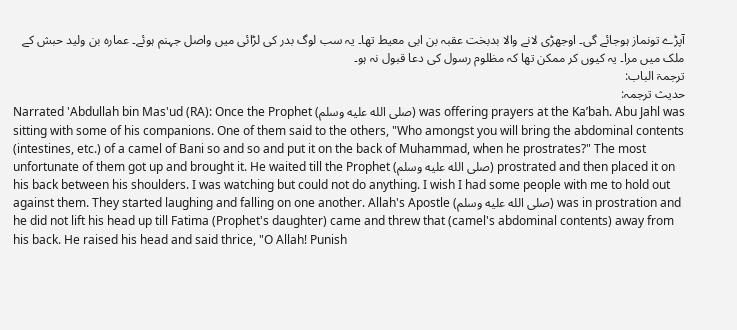آپڑے تونماز ہوجائے گی۔ اوجھڑی لانے والا بدبخت عقبہ بن ابی معیط تھا۔ یہ سب لوگ بدر کی لڑائی میں واصل جہنم ہوئے۔ عمارہ بن ولید حبش کے ملک میں مرا۔ یہ کیوں کر ممکن تھا کہ مظلوم رسول کی دعا قبول نہ ہو۔
ترجمۃ الباب:
حدیث ترجمہ:
Narrated 'Abdullah bin Mas'ud (RA): Once the Prophet (صلى الله عليه وسلم) was offering prayers at the Ka’bah. Abu Jahl was sitting with some of his companions. One of them said to the others, "Who amongst you will bring the abdominal contents (intestines, etc.) of a camel of Bani so and so and put it on the back of Muhammad, when he prostrates?" The most unfortunate of them got up and brought it. He waited till the Prophet (صلى الله عليه وسلم) prostrated and then placed it on his back between his shoulders. I was watching but could not do anything. I wish I had some people with me to hold out against them. They started laughing and falling on one another. Allah's Apostle (صلى الله عليه وسلم) was in prostration and he did not lift his head up till Fatima (Prophet's daughter) came and threw that (camel's abdominal contents) away from his back. He raised his head and said thrice, "O Allah! Punish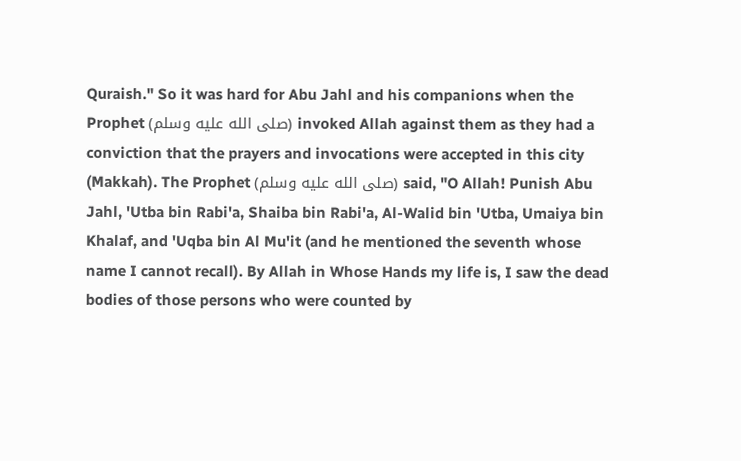Quraish." So it was hard for Abu Jahl and his companions when the Prophet (صلى الله عليه وسلم) invoked Allah against them as they had a conviction that the prayers and invocations were accepted in this city (Makkah). The Prophet (صلى الله عليه وسلم) said, "O Allah! Punish Abu Jahl, 'Utba bin Rabi'a, Shaiba bin Rabi'a, Al-Walid bin 'Utba, Umaiya bin Khalaf, and 'Uqba bin Al Mu'it (and he mentioned the seventh whose name I cannot recall). By Allah in Whose Hands my life is, I saw the dead bodies of those persons who were counted by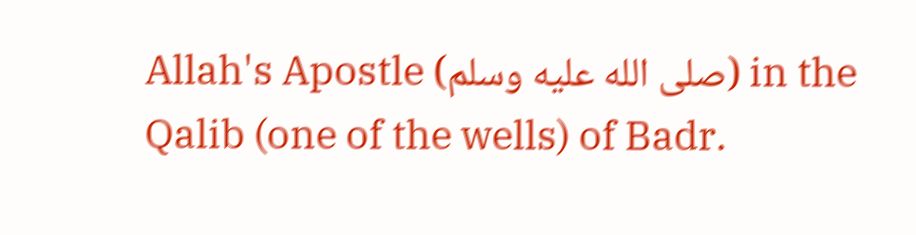Allah's Apostle (صلى الله عليه وسلم) in the Qalib (one of the wells) of Badr.